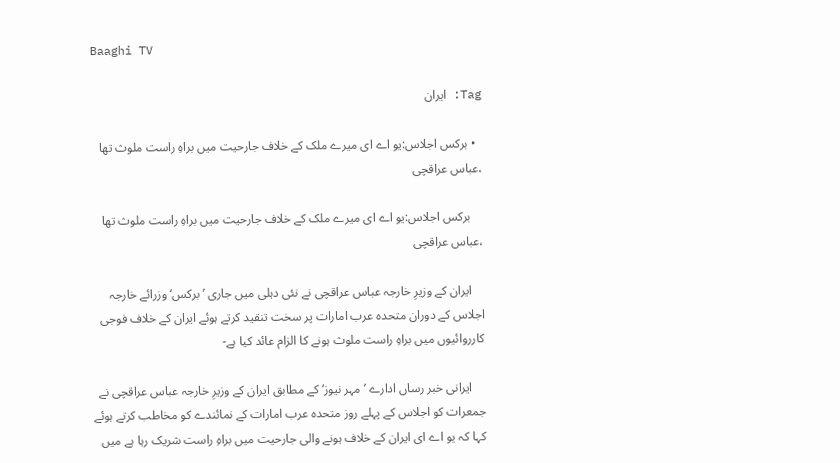Baaghi TV

Tag: ایران

  • برکس اجلاس:یو اے ای میرے ملک کے خلاف جارحیت میں براہِ راست ملوث تھا ،عباس عراقچی

    برکس اجلاس:یو اے ای میرے ملک کے خلاف جارحیت میں براہِ راست ملوث تھا ،عباس عراقچی

    ایران کے وزیرِ خارجہ عباس عراقچی نے نئی دہلی میں جاری ’برکس‘ وزرائے خارجہ اجلاس کے دوران متحدہ عرب امارات پر سخت تنقید کرتے ہوئے ایران کے خلاف فوجی کارروائیوں میں براہِ راست ملوث ہونے کا الزام عائد کیا ہے-

    ایرانی خبر رساں ادارے ’مہر نیوز‘ کے مطابق ایران کے وزیرِ خارجہ عباس عراقچی نے جمعرات کو اجلاس کے پہلے روز متحدہ عرب امارات کے نمائندے کو مخاطب کرتے ہوئے کہا کہ یو اے ای ایران کے خلاف ہونے والی جارحیت میں براہِ راست شریک رہا ہے میں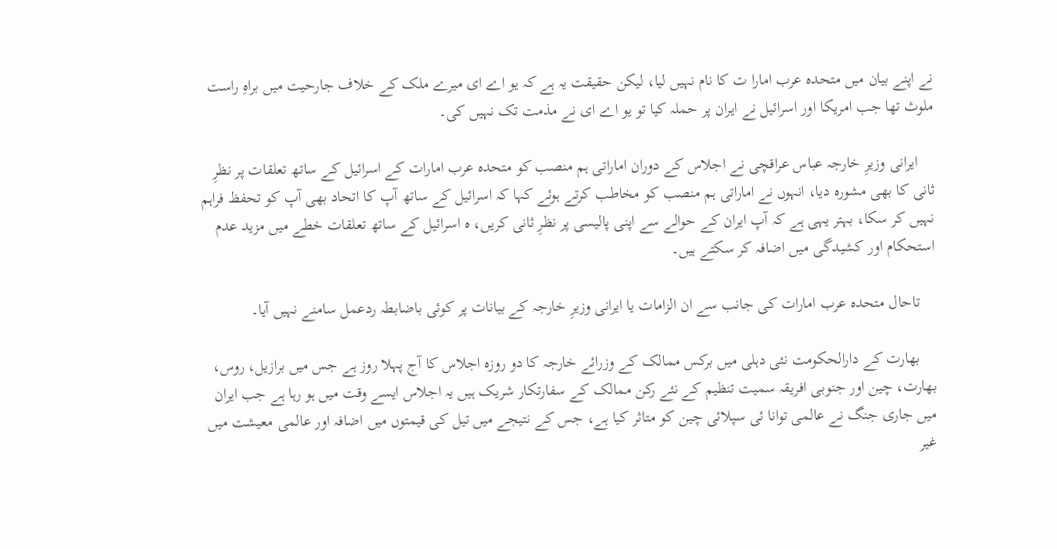نے اپنے بیان میں متحدہ عرب امارا ت کا نام نہیں لیا، لیکن حقیقت یہ ہے کہ یو اے ای میرے ملک کے خلاف جارحیت میں براہِ راست ملوث تھا جب امریکا اور اسرائیل نے ایران پر حملہ کیا تو یو اے ای نے مذمت تک نہیں کی۔

    ایرانی وزیرِ خارجہ عباس عراقچی نے اجلاس کے دوران اماراتی ہم منصب کو متحدہ عرب امارات کے اسرائیل کے ساتھ تعلقات پر نظرِ ثانی کا بھی مشورہ دیا، انہوں نے اماراتی ہم منصب کو مخاطب کرتے ہوئے کہا کہ اسرائیل کے ساتھ آپ کا اتحاد بھی آپ کو تحفظ فراہم نہیں کر سکا، بہتر یہی ہے کہ آپ ایران کے حوالے سے اپنی پالیسی پر نظرِ ثانی کریں، ہ اسرائیل کے ساتھ تعلقات خطے میں مزید عدم استحکام اور کشیدگی میں اضافہ کر سکتے ہیں۔

    تاحال متحدہ عرب امارات کی جانب سے ان الزامات یا ایرانی وزیرِ خارجہ کے بیانات پر کوئی باضابطہ ردعمل سامنے نہیں آیا۔

    بھارت کے دارالحکومت نئی دہلی میں برکس ممالک کے وزرائے خارجہ کا دو روزہ اجلاس کا آج پہلا روز ہے جس میں برازیل، روس، بھارت، چین اور جنوبی افریقہ سمیت تنظیم کے نئے رکن ممالک کے سفارتکار شریک ہیں یہ اجلاس ایسے وقت میں ہو رہا ہے جب ایران میں جاری جنگ نے عالمی توانا ئی سپلائی چین کو متاثر کیا ہے، جس کے نتیجے میں تیل کی قیمتوں میں اضافہ اور عالمی معیشت میں غیر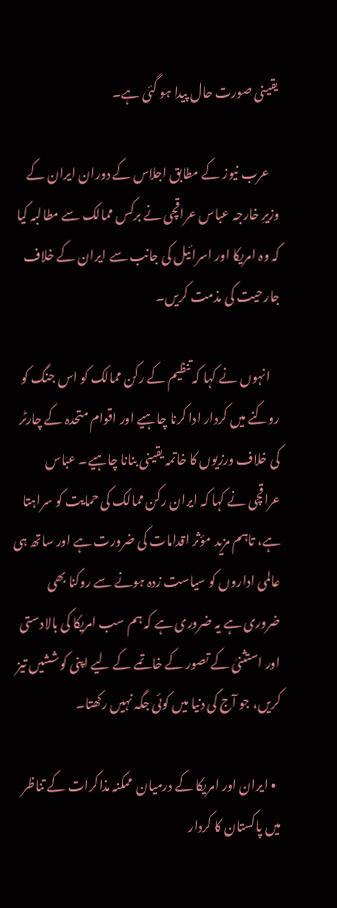یقینی صورت حال پیدا ہو گئی ہے۔

    عرب نیوز کے مطابق اجلاس کے دوران ایران کے وزیرِ خارجہ عباس عراقچی نے برکس ممالک سے مطالبہ کیا کہ وہ امریکا اور اسرائیل کی جانب سے ایران کے خلاف جارحیت کی مذمت کریں۔

    انہوں نے کہا کہ تنظیم کے رکن ممالک کو اس جنگ کو روکنے میں کردار ادا کرنا چاہیے اور اقوام متحدہ کے چارٹر کی خلاف ورزیوں کا خاتمہ یقینی بنانا چاہیے۔ عباس عراقچی نے کہا کہ ایران رکن ممالک کی حمایت کو سراہتا ہے، تاہم مزید مؤثر اقدامات کی ضرورت ہے اور ساتھ ہی عالمی اداروں کو سیاست زدہ ہونے سے روکنا بھی ضروری ہے یہ ضروری ہے کہ ہم سب امریکا کی بالادستی اور استثنیٰ کے تصور کے خاتمے کے لیے اپنی کوششیں تیز کریں، جو آج کی دنیا میں کوئی جگہ نہیں رکھتا۔

  • ایران اور امریکا کے درمیان  ممکنہ مذاکرات کے تناظر میں پاکستان کا کردار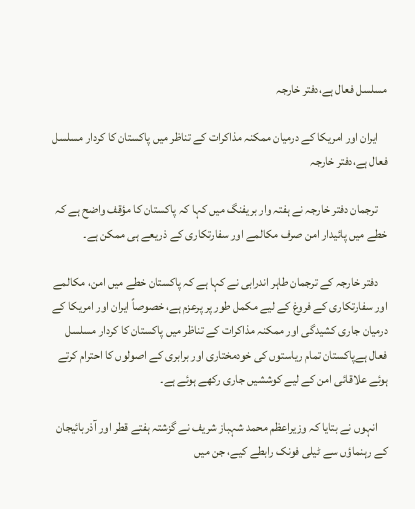مسلسل فعال ہے،دفتر خارجہ

    ایران اور امریکا کے درمیان ممکنہ مذاکرات کے تناظر میں پاکستان کا کردار مسلسل فعال ہے،دفتر خارجہ

    ترجمان دفتر خارجہ نے ہفتہ وار بریفنگ میں کہا کہ پاکستان کا مؤقف واضح ہے کہ خطے میں پائیدار امن صرف مکالمے اور سفارتکاری کے ذریعے ہی ممکن ہے۔

    دفتر خارجہ کے ترجمان طاہر اندرابی نے کہا ہے کہ پاکستان خطے میں امن، مکالمے اور سفارتکاری کے فروغ کے لیے مکمل طور پر پرعزم ہے، خصوصاً ایران اور امریکا کے درمیان جاری کشیدگی اور ممکنہ مذاکرات کے تناظر میں پاکستان کا کردار مسلسل فعال ہےپاکستان تمام ریاستوں کی خودمختاری اور برابری کے اصولوں کا احترام کرتے ہوئے علاقائی امن کے لیے کوششیں جاری رکھے ہوئے ہے۔

    انہوں نے بتایا کہ وزیراعظم محمد شہباز شریف نے گزشتہ ہفتے قطر اور آذربائیجان کے رہنماؤں سے ٹیلی فونک رابطے کیے، جن میں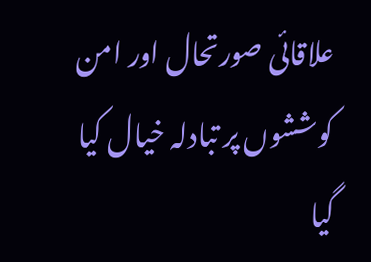علاقائی صورتحال اور امن کوششوں پر تبادلہ خیال کیا گیا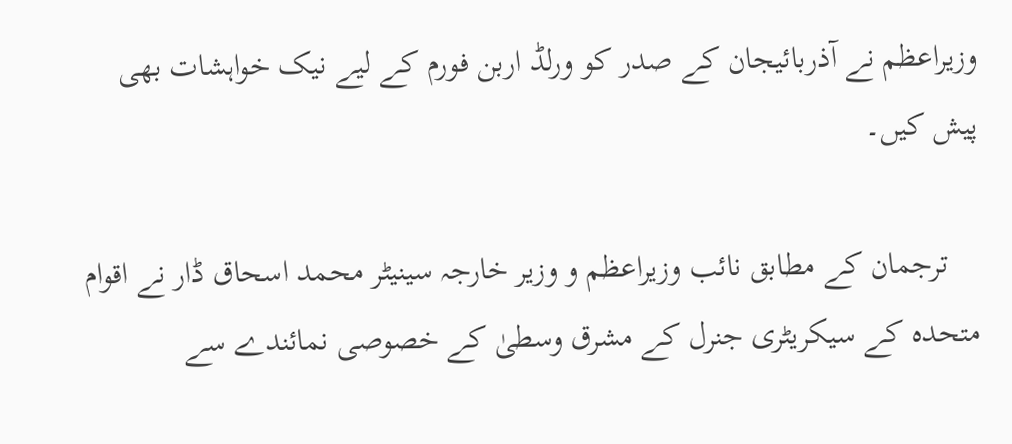وزیراعظم نے آذربائیجان کے صدر کو ورلڈ اربن فورم کے لیے نیک خواہشات بھی پیش کیں۔

    ترجمان کے مطابق نائب وزیراعظم و وزیر خارجہ سینیٹر محمد اسحاق ڈار نے اقوام متحدہ کے سیکریٹری جنرل کے مشرق وسطیٰ کے خصوصی نمائندے سے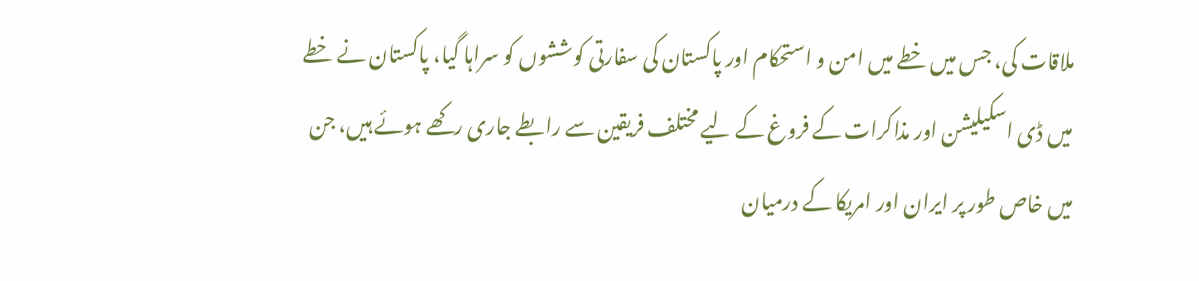ملاقات کی، جس میں خطے میں امن و استحکام اور پاکستان کی سفارتی کوششوں کو سراہا گیا، پاکستان نے خطے میں ڈی اسکیلیشن اور مذاکرات کے فروغ کے لیے مختلف فریقین سے رابطے جاری رکھے ہوئے ہیں، جن میں خاص طور پر ایران اور امریکا کے درمیان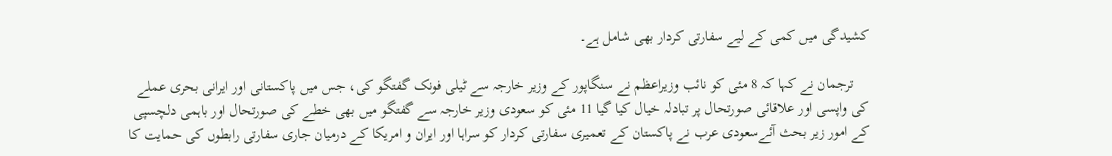کشیدگی میں کمی کے لیے سفارتی کردار بھی شامل ہے۔

    ترجمان نے کہا کہ 8 مئی کو نائب وزیراعظم نے سنگاپور کے وزیر خارجہ سے ٹیلی فونک گفتگو کی، جس میں پاکستانی اور ایرانی بحری عملے کی واپسی اور علاقائی صورتحال پر تبادلہ خیال کیا گیا 11 مئی کو سعودی وزیر خارجہ سے گفتگو میں بھی خطے کی صورتحال اور باہمی دلچسپی کے امور زیر بحث آئےسعودی عرب نے پاکستان کے تعمیری سفارتی کردار کو سراہا اور ایران و امریکا کے درمیان جاری سفارتی رابطوں کی حمایت کا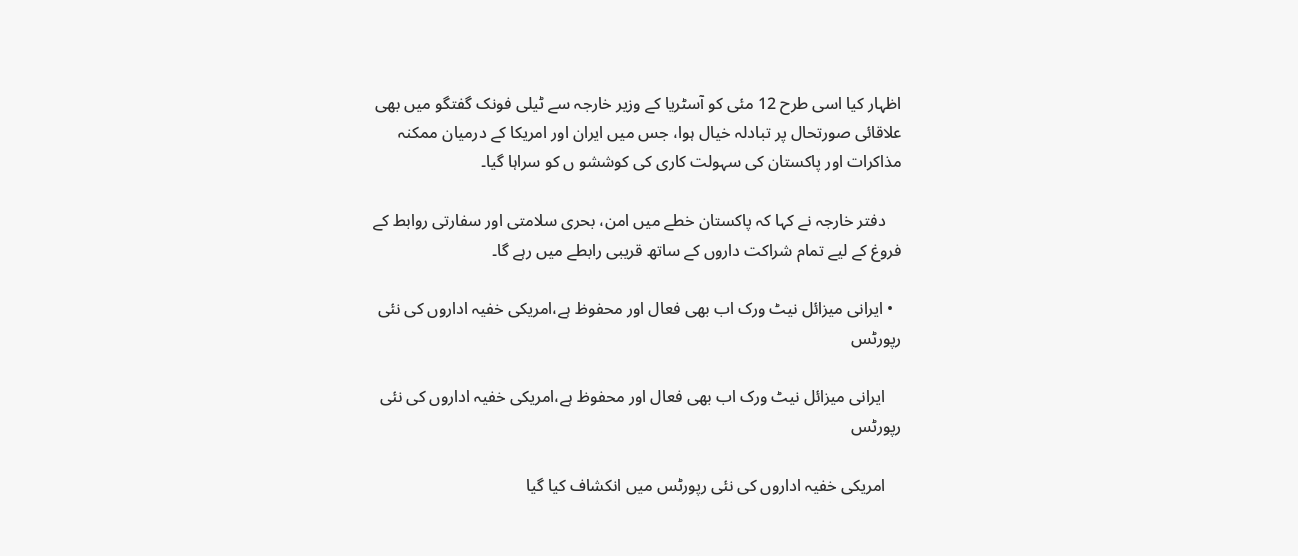اظہار کیا اسی طرح 12 مئی کو آسٹریا کے وزیر خارجہ سے ٹیلی فونک گفتگو میں بھی علاقائی صورتحال پر تبادلہ خیال ہوا، جس میں ایران اور امریکا کے درمیان ممکنہ مذاکرات اور پاکستان کی سہولت کاری کی کوششو ں کو سراہا گیا۔

    دفتر خارجہ نے کہا کہ پاکستان خطے میں امن، بحری سلامتی اور سفارتی روابط کے فروغ کے لیے تمام شراکت داروں کے ساتھ قریبی رابطے میں رہے گا۔

  • ایرانی میزائل نیٹ ورک اب بھی فعال اور محفوظ ہے،امریکی خفیہ اداروں کی نئی رپورٹس

    ایرانی میزائل نیٹ ورک اب بھی فعال اور محفوظ ہے،امریکی خفیہ اداروں کی نئی رپورٹس

    امریکی خفیہ اداروں کی نئی رپورٹس میں انکشاف کیا گیا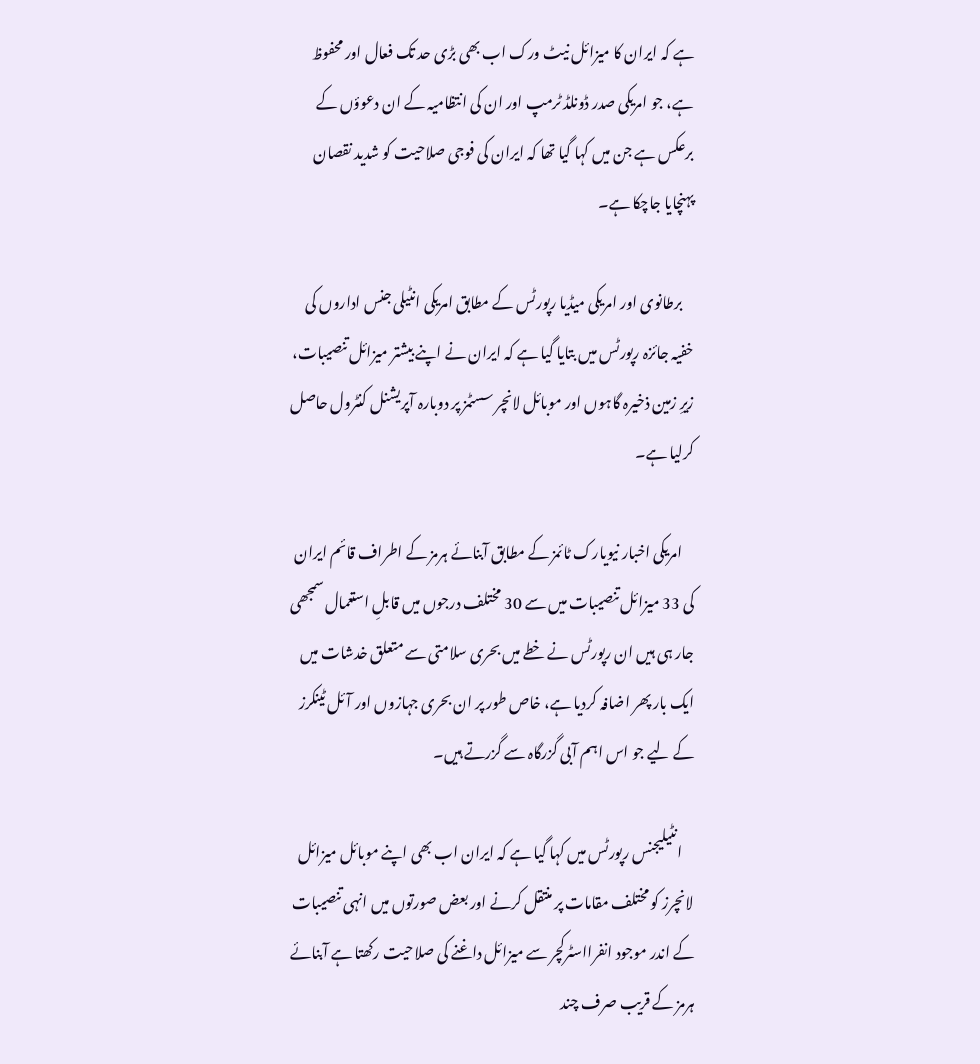ہے کہ ایران کا میزائل نیٹ ورک اب بھی بڑی حد تک فعال اور محفوظ ہے، جو امریکی صدر ڈونلڈ ٹرمپ اور ان کی انتظامیہ کے ان دعوؤں کے برعکس ہے جن میں کہا گیا تھا کہ ایران کی فوجی صلاحیت کو شدید نقصان پہنچایا جاچکا ہے۔

    برطانوی اور امریکی میڈیا رپورٹس کے مطابق امریکی انٹیلی جنس اداروں کی خفیہ جائزہ رپورٹس میں بتایا گیا ہے کہ ایران نے اپنے بیشتر میزائل تنصیبات، زیرِ زمین ذخیرہ گاہوں اور موبائل لانچر سسٹمز پر دوبارہ آپریشنل کنٹرول حاصل کرلیا ہے۔

    امریکی اخبار نیویارک ٹائمز کے مطابق آبنائے ہرمز کے اطراف قائم ایران کی 33 میزائل تنصیبات میں سے 30 مختلف درجوں میں قابلِ استعمال سمجھی جار ہی ہیں ان رپورٹس نے خطے میں بحری سلامتی سے متعلق خدشات میں ایک بار پھر اضافہ کردیا ہے، خاص طور پر ان بحری جہازوں اور آئل ٹینکرز کے لیے جو اس اہم آبی گزرگاہ سے گزرتے ہیں۔

    انٹیلیجنس رپورٹس میں کہا گیا ہے کہ ایران اب بھی اپنے موبائل میزائل لانچرز کو مختلف مقامات پر منتقل کرنے اور بعض صورتوں میں انہی تنصیبات کے اندر موجود انفرااسٹرکچر سے میزائل داغنے کی صلاحیت رکھتا ہے آبنائے ہرمز کے قریب صرف چند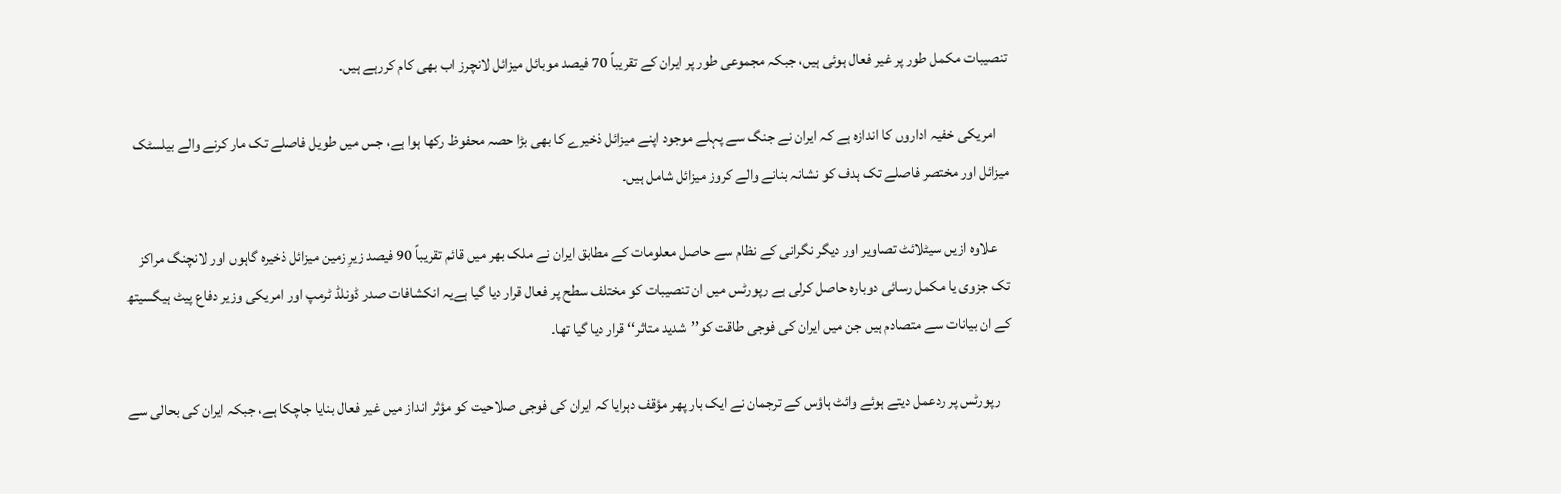تنصیبات مکمل طور پر غیر فعال ہوئی ہیں، جبکہ مجموعی طور پر ایران کے تقریباً 70 فیصد موبائل میزائل لانچرز اب بھی کام کررہے ہیں۔

    امریکی خفیہ اداروں کا اندازہ ہے کہ ایران نے جنگ سے پہلے موجود اپنے میزائل ذخیرے کا بھی بڑا حصہ محفوظ رکھا ہوا ہے، جس میں طویل فاصلے تک مار کرنے والے بیلسٹک میزائل اور مختصر فاصلے تک ہدف کو نشانہ بنانے والے کروز میزائل شامل ہیں۔

    علاوہ ازیں سیٹلائٹ تصاویر اور دیگر نگرانی کے نظام سے حاصل معلومات کے مطابق ایران نے ملک بھر میں قائم تقریباً 90 فیصد زیرِ زمین میزائل ذخیرہ گاہوں اور لانچنگ مراکز تک جزوی یا مکمل رسائی دوبارہ حاصل کرلی ہے رپورٹس میں ان تنصیبات کو مختلف سطح پر فعال قرار دیا گیا ہےیہ انکشافات صدر ڈونلڈ ٹرمپ اور امریکی وزیر دفاع پیٹ ہیگسیتھ کے ان بیانات سے متصادم ہیں جن میں ایران کی فوجی طاقت کو’’شدید متاثر‘‘ قرار دیا گیا تھا۔

    رپورٹس پر ردعمل دیتے ہوئے وائٹ ہاؤس کے ترجمان نے ایک بار پھر مؤقف دہرایا کہ ایران کی فوجی صلاحیت کو مؤثر انداز میں غیر فعال بنایا جاچکا ہے، جبکہ ایران کی بحالی سے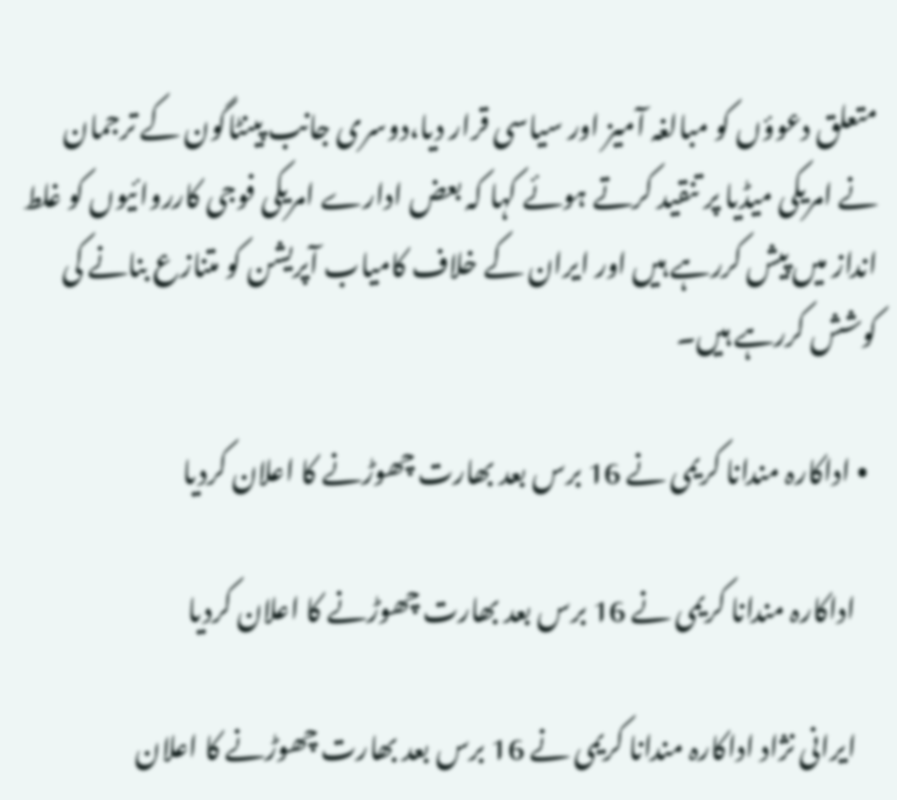متعلق دعوؤں کو مبالغہ آمیز اور سیاسی قرار دیا،دوسری جانب پینٹاگون کے ترجمان نے امریکی میڈیا پر تنقید کرتے ہوئے کہا کہ بعض ادارے امریکی فوجی کارروائیوں کو غلط انداز میں پیش کررہے ہیں اور ایران کے خلاف کامیاب آپریشن کو متنازع بنانے کی کوشش کررہے ہیں۔

  • اداکارہ مندانا کریمی نے 16 برس بعد بھارت چھوڑنے کا اعلان کردیا

    اداکارہ مندانا کریمی نے 16 برس بعد بھارت چھوڑنے کا اعلان کردیا

    ایرانی نژاد اداکارہ مندانا کریمی نے 16 برس بعد بھارت چھوڑنے کا اعلان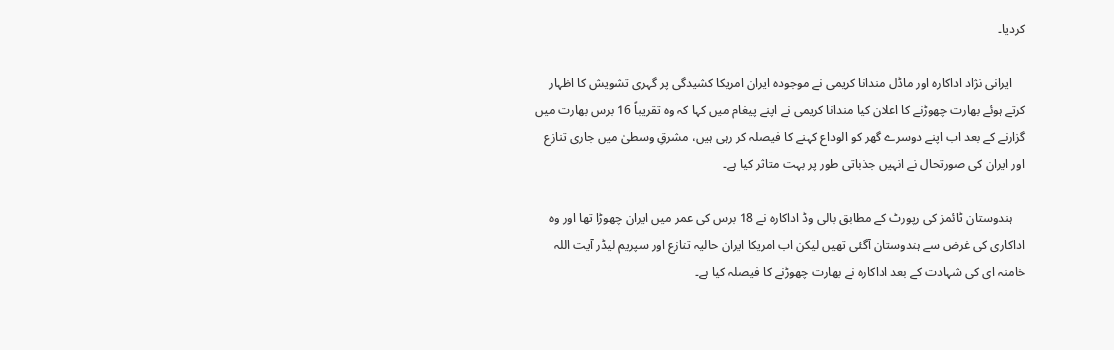کردیا۔

    ایرانی نژاد اداکارہ اور ماڈل مندانا کریمی نے موجودہ ایران امریکا کشیدگی پر گہری تشویش کا اظہار کرتے ہوئے بھارت چھوڑنے کا اعلان کیا مندانا کریمی نے اپنے پیغام میں کہا کہ وہ تقریباً 16 برس بھارت میں گزارنے کے بعد اب اپنے دوسرے گھر کو الوداع کہنے کا فیصلہ کر رہی ہیں، مشرقِ وسطیٰ میں جاری تنازع اور ایران کی صورتحال نے انہیں جذباتی طور پر بہت متاثر کیا ہے۔

    ہندوستان ٹائمز کی رپورٹ کے مطابق بالی وڈ اداکارہ نے 18 برس کی عمر میں ایران چھوڑا تھا اور وہ اداکاری کی غرض سے ہندوستان آگئی تھیں لیکن اب امریکا ایران حالیہ تنازع اور سپریم لیڈر آیت اللہ خامنہ ای کی شہادت کے بعد اداکارہ نے بھارت چھوڑنے کا فیصلہ کیا ہے۔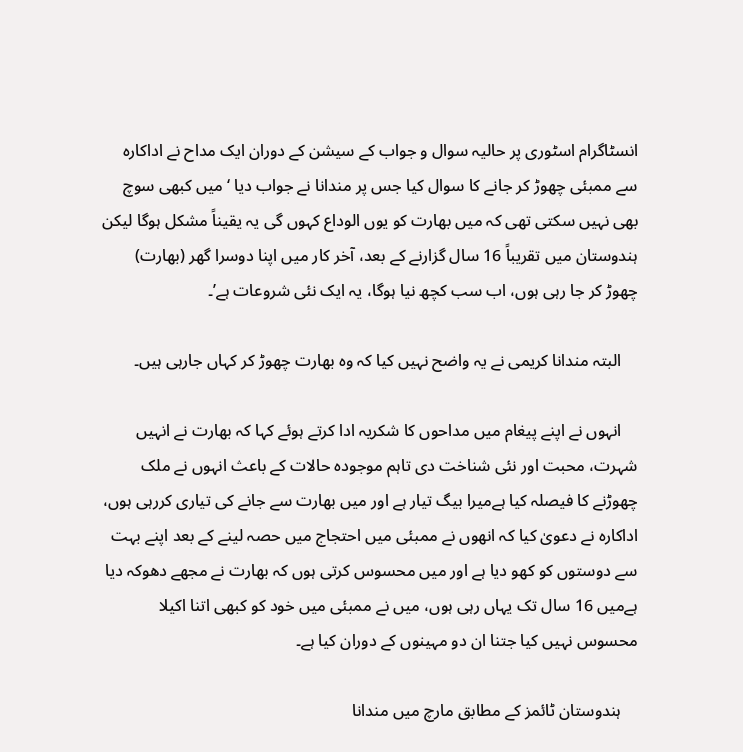انسٹاگرام اسٹوری پر حالیہ سوال و جواب کے سیشن کے دوران ایک مداح نے اداکارہ سے ممبئی چھوڑ کر جانے کا سوال کیا جس پر مندانا نے جواب دیا ‘میں کبھی سوچ بھی نہیں سکتی تھی کہ میں بھارت کو یوں الوداع کہوں گی یہ یقیناً مشکل ہوگا لیکن ہندوستان میں تقریباً 16 سال گزارنے کے بعد، آخر کار میں اپنا دوسرا گھر (بھارت) چھوڑ کر جا رہی ہوں، اب سب کچھ نیا ہوگا، یہ ایک نئی شروعات ہے’۔

    البتہ مندانا کریمی نے یہ واضح نہیں کیا کہ وہ بھارت چھوڑ کر کہاں جارہی ہیں۔

    انہوں نے اپنے پیغام میں مداحوں کا شکریہ ادا کرتے ہوئے کہا کہ بھارت نے انہیں شہرت، محبت اور نئی شناخت دی تاہم موجودہ حالات کے باعث انہوں نے ملک چھوڑنے کا فیصلہ کیا ہےمیرا بیگ تیار ہے اور میں بھارت سے جانے کی تیاری کررہی ہوں، اداکارہ نے دعویٰ کیا کہ انھوں نے ممبئی میں احتجاج میں حصہ لینے کے بعد اپنے بہت سے دوستوں کو کھو دیا ہے اور میں محسوس کرتی ہوں کہ بھارت نے مجھے دھوکہ دیا ہےمیں 16 سال تک یہاں رہی ہوں، میں نے ممبئی میں خود کو کبھی اتنا اکیلا محسوس نہیں کیا جتنا ان دو مہینوں کے دوران کیا ہے۔

    ہندوستان ٹائمز کے مطابق مارچ میں مندانا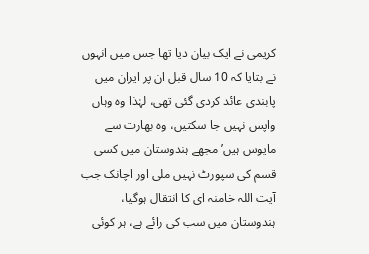کریمی نے ایک بیان دیا تھا جس میں انہوں نے بتایا کہ 10 سال قبل ان پر ایران میں پابندی عائد کردی گئی تھی، لہٰذا وہ وہاں واپس نہیں جا سکتیں، وہ بھارت سے مایوس ہیں’مجھے ہندوستان میں کسی قسم کی سپورٹ نہیں ملی اور اچانک جب آیت اللہ خامنہ ای کا انتقال ہوگیا، ہندوستان میں سب کی رائے ہے، ہر کوئی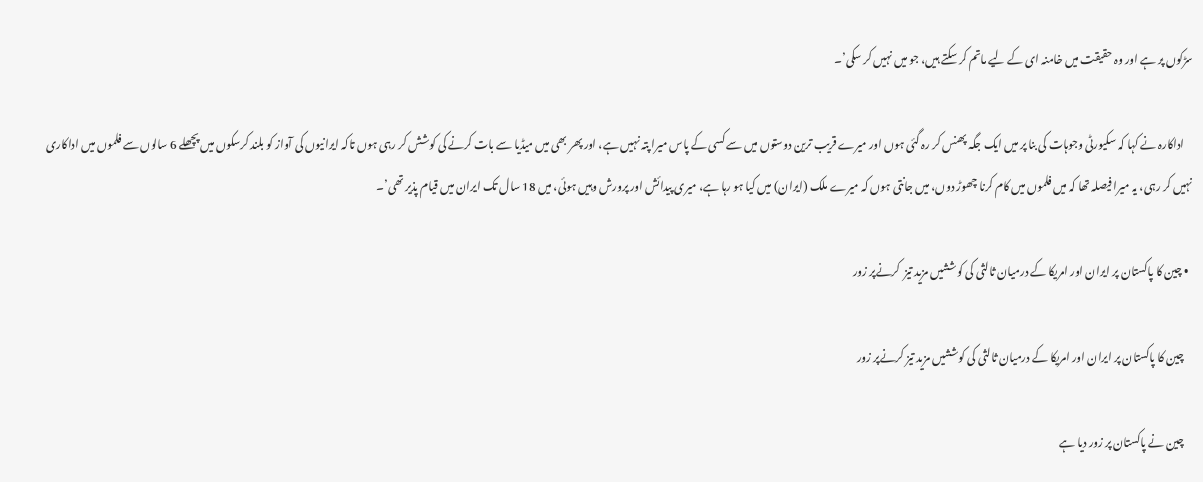سڑکوں پر ہے اور وہ حقیقت میں خامنہ ای کے لیے ماتم کر سکتے ہیں، جو میں نہیں کر سکی’۔

    اداکارہ نے کہا کہ سکیورٹی وجوہات کی بنا پر میں ایک جگہ پھنس کر رہ گئی ہوں اور میرے قریب ترین دوستوں میں سے کسی کے پاس میرا پتہ نہیں ہے، اور پھر بھی میں میڈیا سے بات کرنے کی کوشش کر رہی ہوں تاکہ ایرانیوں کی آواز کو بلند کرسکوں میں پچھلے 6 سالوں سے فلموں میں اداکاری نہیں کر رہی، یہ میرا فیصلہ تھا کہ میں فلموں میں کام کرنا چھوڑ دوں، میں جانتی ہوں کہ میرے ملک (ایران) میں کیا ہو رہا ہے، میری پیدائش اور پرورش وہیں ہوئی، میں 18 سال تک ایران میں قیام پذیر تھی’۔

  • چین کا پاکستان پر ایران اور امریکا کے درمیان ثالثی کی کوششیں مزید تیز  کرنےپر زور

    چین کا پاکستان پر ایران اور امریکا کے درمیان ثالثی کی کوششیں مزید تیز کرنےپر زور

    چین نے پاکستان پر زور دیا ہے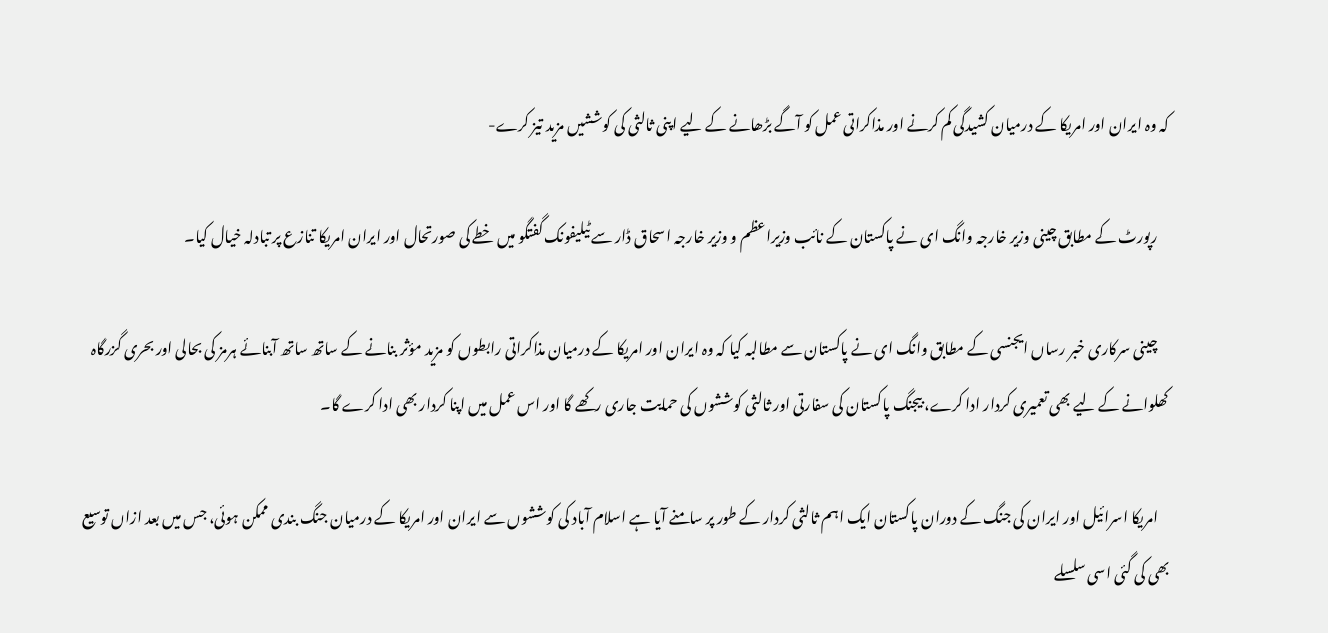کہ وہ ایران اور امریکا کے درمیان کشیدگی کم کرنے اور مذاکراتی عمل کو آگے بڑھانے کے لیے اپنی ثالثی کی کوششیں مزید تیز کرے-

    رپورٹ کے مطابق چینی وزیر خارجہ وانگ ای نے پاکستان کے نائب وزیراعظم و وزیر خارجہ اسحاق ڈار سے ٹیلیفونک گفتگو میں خطے کی صورتحال اور ایران امریکا تنازع پر تبادلہ خیال کیا۔

    چینی سرکاری خبر رساں ایجنسی کے مطابق وانگ ای نے پاکستان سے مطالبہ کیا کہ وہ ایران اور امریکا کے درمیان مذاکراتی رابطوں کو مزید مؤثر بنانے کے ساتھ ساتھ آبنائے ہرمز کی بحالی اور بحری گزرگاہ کھلوانے کے لیے بھی تعمیری کردار ادا کرے، بیجنگ پاکستان کی سفارتی اور ثالثی کوششوں کی حمایت جاری رکھے گا اور اس عمل میں اپنا کردار بھی ادا کرے گا۔

    امریکا اسرائیل اور ایران کی جنگ کے دوران پاکستان ایک اہم ثالثی کردار کے طور پر سامنے آیا ہے اسلام آباد کی کوششوں سے ایران اور امریکا کے درمیان جنگ بندی ممکن ہوئی، جس میں بعد ازاں توسیع بھی کی گئی اسی سلسلے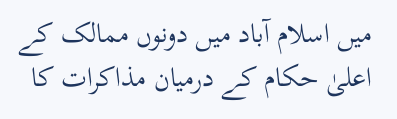میں اسلام آباد میں دونوں ممالک کے اعلیٰ حکام کے درمیان مذاکرات کا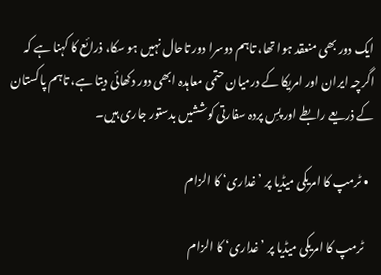ایک دور بھی منعقد ہوا تھا، تاہم دوسرا دور تاحال نہیں ہو سکا، ذرائع کا کہنا ہے کہ اگرچہ ایران اور امریکا کے درمیان حتمی معاہدہ ابھی دور دکھائی دیتا ہے، تاہم پاکستان کے ذریعے رابطے اور پسِ پردہ سفارتی کوششیں بدستور جاری ہیں۔

  • ٹرمپ کا امریکی میڈیا پر ’غداری‘ کا الزام

    ٹرمپ کا امریکی میڈیا پر ’غداری‘ کا الزام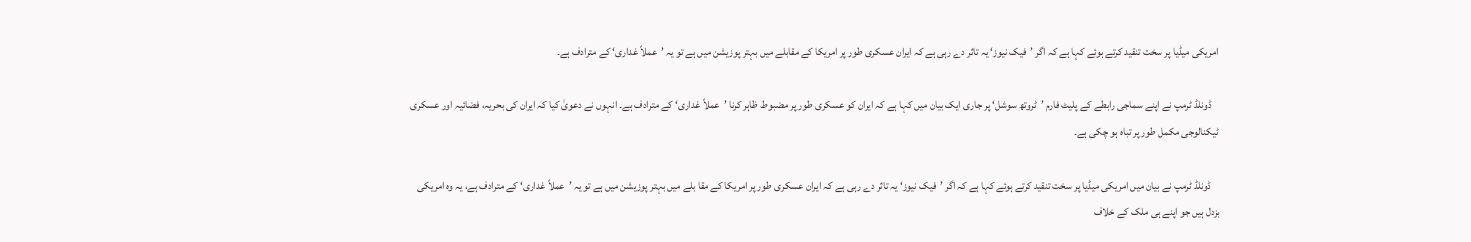امریکی میڈیا پر سخت تنقید کرتے ہوئے کہا ہے کہ اگر ’فیک نیوز‘ یہ تاثر دے رہی ہے کہ ایران عسکری طور پر امریکا کے مقابلے میں بہتر پوزیشن میں ہے تو یہ ’عملاً غداری‘ کے مترادف ہے۔

    ڈونلڈ ٹرمپ نے اپنے سماجی رابطے کے پلیٹ فارم ’ٹروتھ سوشل‘ پر جاری ایک بیان میں کہا ہے کہ ایران کو عسکری طور پر مضبوط ظاہر کرنا ’عملاً غداری‘ کے مترادف ہے۔ انہوں نے دعویٰ کیا کہ ایران کی بحریہ، فضائیہ اور عسکری ٹیکنالوجی مکمل طور پر تباہ ہو چکی ہے۔

    ڈونلڈ ٹرمپ نے بیان میں امریکی میڈیا پر سخت تنقید کرتے ہوئے کہا ہے کہ اگر ’فیک نیوز‘ یہ تاثر دے رہی ہے کہ ایران عسکری طور پر امریکا کے مقا بلے میں بہتر پوزیشن میں ہے تو یہ ’عملاً غداری‘ کے مترادف ہے، یہ وہ امریکی بزدل ہیں جو اپنے ہی ملک کے خلاف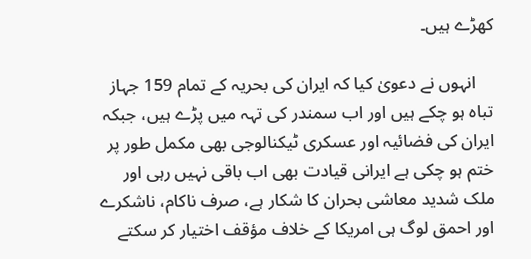کھڑے ہیں۔

    انہوں نے دعویٰ کیا کہ ایران کی بحریہ کے تمام 159 جہاز تباہ ہو چکے ہیں اور اب سمندر کی تہہ میں پڑے ہیں، جبکہ ایران کی فضائیہ اور عسکری ٹیکنالوجی بھی مکمل طور پر ختم ہو چکی ہے ایرانی قیادت بھی اب باقی نہیں رہی اور ملک شدید معاشی بحران کا شکار ہے، صرف ناکام، ناشکرے اور احمق لوگ ہی امریکا کے خلاف مؤقف اختیار کر سکتے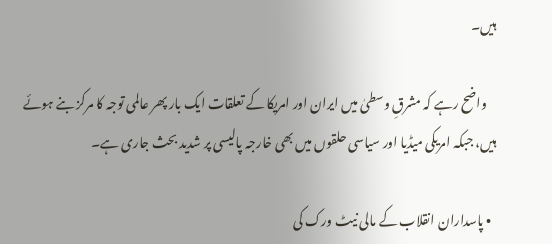ہیں۔

    واضح رہے کہ مشرقِ وسطیٰ میں ایران اور امریکا کے تعلقات ایک بار پھر عالمی توجہ کا مرکز بنے ہوئے ہیں، جبکہ امریکی میڈیا اور سیاسی حلقوں میں بھی خارجہ پالیسی پر شدید بحث جاری ہے۔

  • پاسداران انقلاب کے مالی نیٹ ورک کی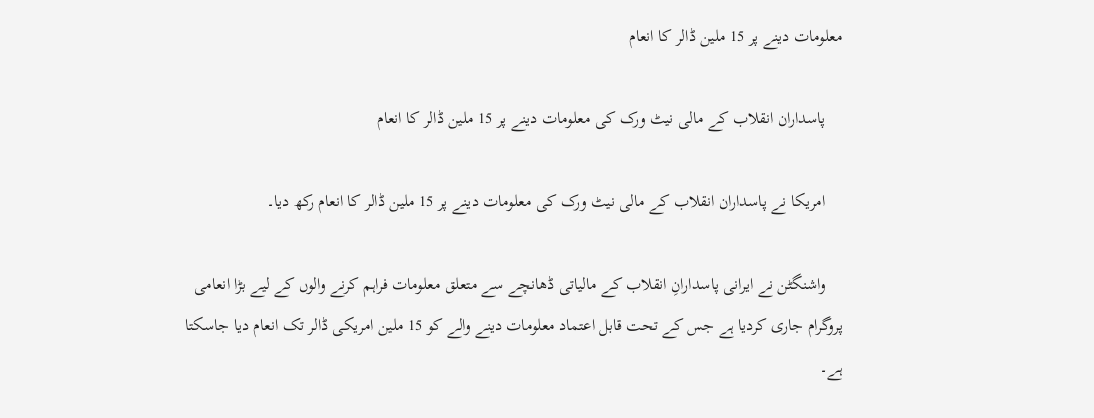معلومات دینے پر 15 ملین ڈالر کا انعام

    پاسداران انقلاب کے مالی نیٹ ورک کی معلومات دینے پر 15 ملین ڈالر کا انعام

    امریکا نے پاسداران انقلاب کے مالی نیٹ ورک کی معلومات دینے پر 15 ملین ڈالر کا انعام رکھ دیا۔

    واشنگٹن نے ایرانی پاسدارانِ انقلاب کے مالیاتی ڈھانچے سے متعلق معلومات فراہم کرنے والوں کے لیے بڑا انعامی پروگرام جاری کردیا ہے جس کے تحت قابل اعتماد معلومات دینے والے کو 15 ملین امریکی ڈالر تک انعام دیا جاسکتا ہے۔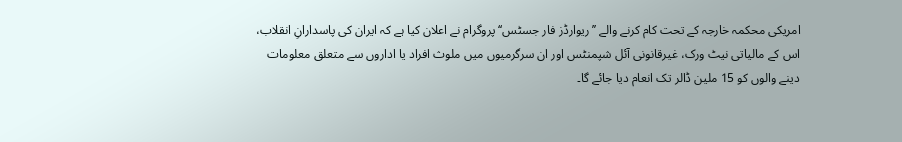امریکی محکمہ خارجہ کے تحت کام کرنے والے ’’ریوارڈز فار جسٹس‘‘ پروگرام نے اعلان کیا ہے کہ ایران کی پاسدارانِ انقلاب، اس کے مالیاتی نیٹ ورک، غیرقانونی آئل شپمنٹس اور ان سرگرمیوں میں ملوث افراد یا اداروں سے متعلق معلومات دینے والوں کو 15 ملین ڈالر تک انعام دیا جائے گا۔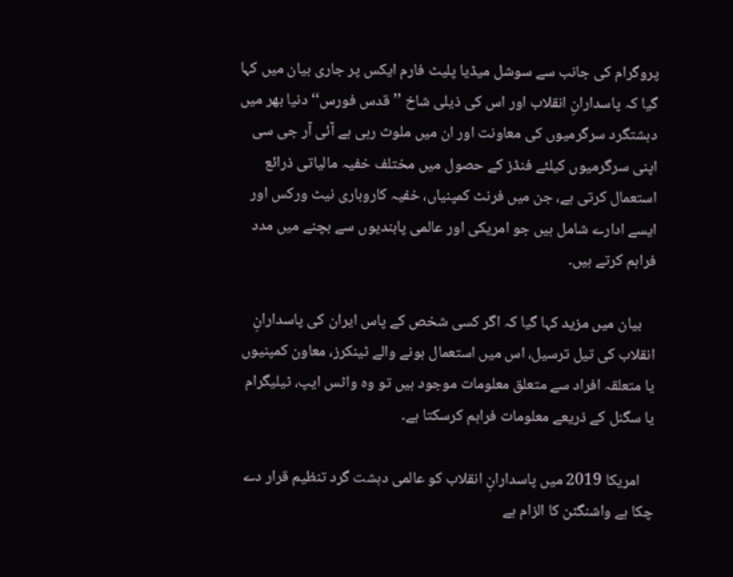پروگرام کی جانب سے سوشل میڈیا پلیٹ فارم ایکس پر جاری بیان میں کہا گیا کہ پاسدارانِ انقلاب اور اس کی ذیلی شاخ ’’قدس فورس‘‘ دنیا بھر میں دہشتگرد سرگرمیوں کی معاونت اور ان میں ملوث رہی ہے آئی آر جی سی اپنی سرگرمیوں کیلئے فنڈز کے حصول میں مختلف خفیہ مالیاتی ذرائع استعمال کرتی ہے، جن میں فرنٹ کمپنیاں، خفیہ کاروباری نیٹ ورکس اور ایسے ادارے شامل ہیں جو امریکی اور عالمی پابندیوں سے بچنے میں مدد فراہم کرتے ہیں۔

    بیان میں مزید کہا گیا کہ اگر کسی شخص کے پاس ایران کی پاسدارانِ انقلاب کی تیل ترسیل، اس میں استعمال ہونے والے ٹینکرز، معاون کمپنیوں یا متعلقہ افراد سے متعلق معلومات موجود ہیں تو وہ واٹس ایپ، ٹیلیگرام یا سگنل کے ذریعے معلومات فراہم کرسکتا ہے۔

    امریکا 2019 میں پاسدارانِ انقلاب کو عالمی دہشت گرد تنظیم قرار دے چکا ہے واشنگٹن کا الزام ہے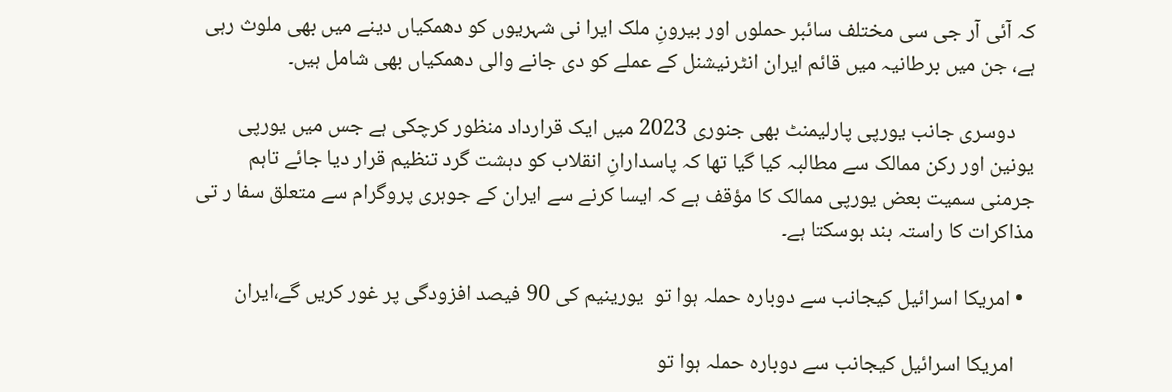کہ آئی آر جی سی مختلف سائبر حملوں اور بیرونِ ملک ایرا نی شہریوں کو دھمکیاں دینے میں بھی ملوث رہی ہے، جن میں برطانیہ میں قائم ایران انٹرنیشنل کے عملے کو دی جانے والی دھمکیاں بھی شامل ہیں۔

    دوسری جانب یورپی پارلیمنٹ بھی جنوری 2023 میں ایک قرارداد منظور کرچکی ہے جس میں یورپی یونین اور رکن ممالک سے مطالبہ کیا گیا تھا کہ پاسدارانِ انقلاب کو دہشت گرد تنظیم قرار دیا جائے تاہم جرمنی سمیت بعض یورپی ممالک کا مؤقف ہے کہ ایسا کرنے سے ایران کے جوہری پروگرام سے متعلق سفا ر تی مذاکرات کا راستہ بند ہوسکتا ہے۔

  • امریکا اسرائیل کیجانب سے دوبارہ حملہ ہوا تو  یورینیم کی 90 فیصد افزودگی پر غور کریں گے،ایران

    امریکا اسرائیل کیجانب سے دوبارہ حملہ ہوا تو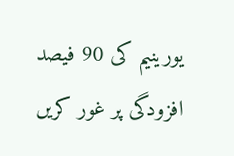یورینیم کی 90 فیصد افزودگی پر غور کریں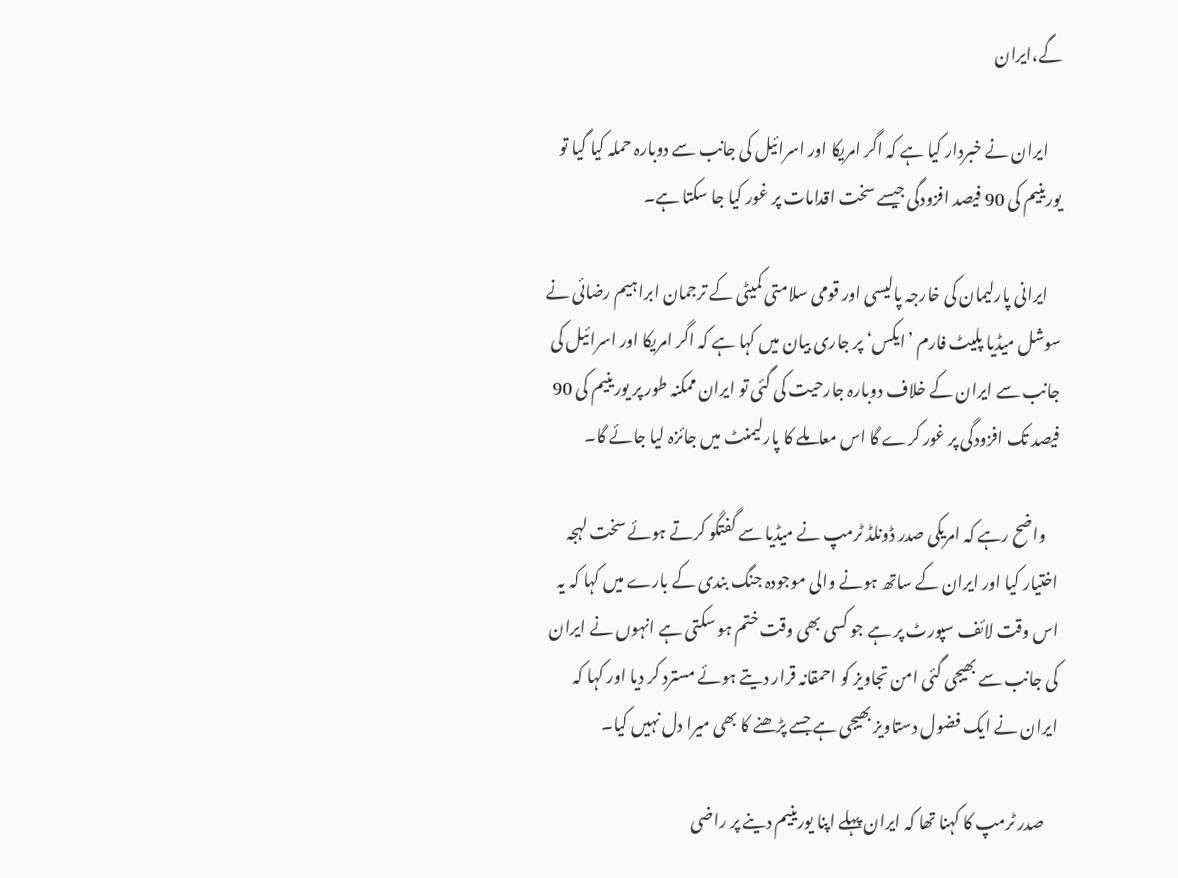گے،ایران

    ایران نے خبردار کیا ہے کہ اگر امریکا اور اسرائیل کی جانب سے دوبارہ حملہ کیا گیا تو یورینیم کی 90 فیصد افزودگی جیسے سخت اقدامات پر غور کیا جا سکتا ہے۔

    ایرانی پارلیمان کی خارجہ پالیسی اور قومی سلامتی کمیٹی کے ترجمان ابراہیم رضائی نے سوشل میڈیا پلیٹ فارم ’ایکس‘ پر جاری بیان میں کہا ہے کہ اگر امریکا اور اسرائیل کی جانب سے ایران کے خلاف دوبارہ جارحیت کی گئی تو ایران ممکنہ طور پر یورینیم کی 90 فیصد تک افزودگی پر غور کرے گا اس معاملے کا پارلیمنٹ میں جائزہ لیا جائے گا۔

    واضح رہے کہ امریکی صدر ڈونلڈ ٹرمپ نے میڈیا سے گفتگو کرتے ہوئے سخت لہجہ اختیار کیا اور ایران کے ساتھ ہونے والی موجودہ جنگ بندی کے بارے میں کہا کہ یہ اس وقت لائف سپورٹ پر ہے جو کسی بھی وقت ختم ہو سکتی ہے انہوں نے ایران کی جانب سے بھیجی گئی امن تجاویز کو احمقانہ قرار دیتے ہوئے مسترد کر دیا اور کہا کہ ایران نے ایک فضول دستاویز بھیجی ہے جسے پڑھنے کا بھی میرا دل نہیں کیا۔

    صدر ٹرمپ کا کہنا تھا کہ ایران پہلے اپنا یورینیم دینے پر راضی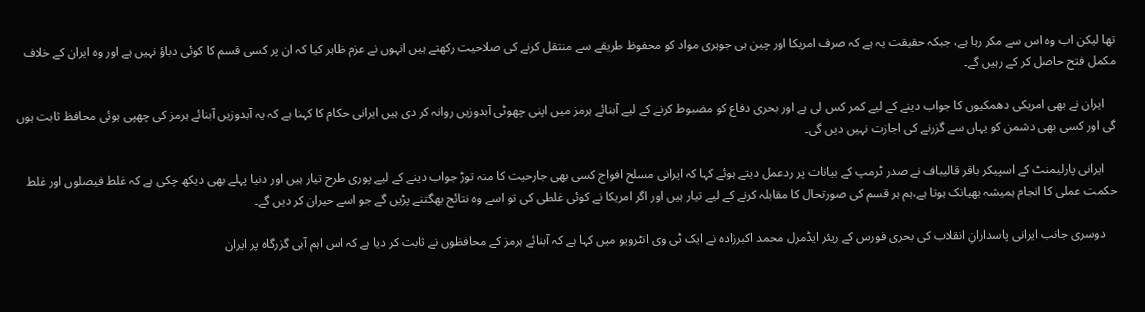تھا لیکن اب وہ اس سے مکر رہا ہے، جبکہ حقیقت یہ ہے کہ صرف امریکا اور چین ہی جوہری مواد کو محفوظ طریقے سے منتقل کرنے کی صلاحیت رکھتے ہیں انہوں نے عزم ظاہر کیا کہ ان پر کسی قسم کا کوئی دباؤ نہیں ہے اور وہ ایران کے خلاف مکمل فتح حاصل کر کے رہیں گے۔

    ایران نے بھی امریکی دھمکیوں کا جواب دینے کے لیے کمر کس لی ہے اور بحری دفاع کو مضبوط کرنے کے لیے آبنائے ہرمز میں اپنی چھوٹی آبدوزیں روانہ کر دی ہیں ایرانی حکام کا کہنا ہے کہ یہ آبدوزیں آبنائے ہرمز کی چھپی ہوئی محافظ ثابت ہوں گی اور کسی بھی دشمن کو یہاں سے گزرنے کی اجازت نہیں دیں گی۔

    ایرانی پارلیمنٹ کے اسپیکر باقر قالیباف نے صدر ٹرمپ کے بیانات پر ردعمل دیتے ہوئے کہا کہ ایرانی مسلح افواج کسی بھی جارحیت کا منہ توڑ جواب دینے کے لیے پوری طرح تیار ہیں اور دنیا پہلے بھی دیکھ چکی ہے کہ غلط فیصلوں اور غلط حکمت عملی کا انجام ہمیشہ بھیانک ہوتا ہے،ہم ہر قسم کی صورتحال کا مقابلہ کرنے کے لیے تیار ہیں اور اگر امریکا نے کوئی غلطی کی تو اسے وہ نتائج بھگتنے پڑیں گے جو اسے حیران کر دیں گے۔

    دوسری جانب ایرانی پاسدارانِ انقلاب کی بحری فورس کے ریئر ایڈمرل محمد اکبرزادہ نے ایک ٹی وی انٹرویو میں کہا ہے کہ آبنائے ہرمز کے محافظوں نے ثابت کر دیا ہے کہ اس اہم آبی گزرگاہ پر ایران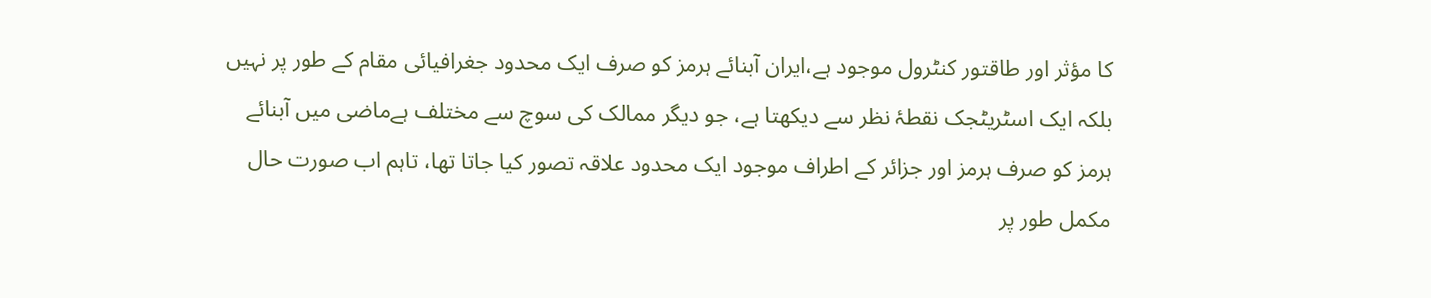کا مؤثر اور طاقتور کنٹرول موجود ہے،ایران آبنائے ہرمز کو صرف ایک محدود جغرافیائی مقام کے طور پر نہیں بلکہ ایک اسٹریٹجک نقطۂ نظر سے دیکھتا ہے، جو دیگر ممالک کی سوچ سے مختلف ہےماضی میں آبنائے ہرمز کو صرف ہرمز اور جزائر کے اطراف موجود ایک محدود علاقہ تصور کیا جاتا تھا، تاہم اب صورت حال مکمل طور پر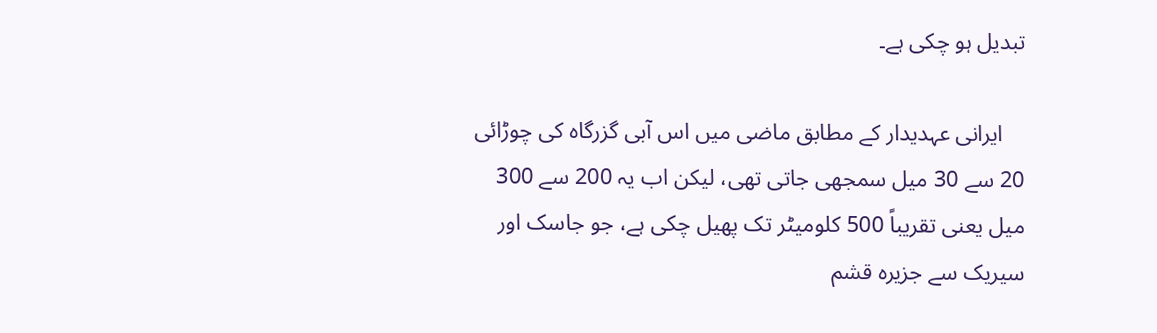تبدیل ہو چکی ہے۔

    ایرانی عہدیدار کے مطابق ماضی میں اس آبی گزرگاہ کی چوڑائی 20 سے 30 میل سمجھی جاتی تھی، لیکن اب یہ 200 سے 300 میل یعنی تقریباً 500 کلومیٹر تک پھیل چکی ہے، جو جاسک اور سیریک سے جزیرہ قشم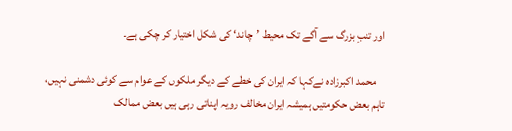اور تنبِ بزرگ سے آگے تک محیط ’چاند‘ کی شکل اختیار کر چکی ہے۔

    محمد اکبرزادہ نےکہا کہ ایران کی خطے کے دیگر ملکوں کے عوام سے کوئی دشمنی نہیں، تاہم بعض حکومتیں ہمیشہ ایران مخالف رویہ اپناتی رہی ہیں بعض ممالک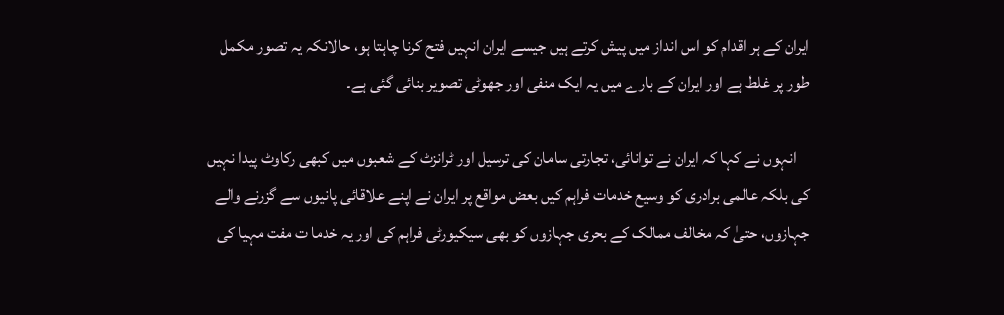ایران کے ہر اقدام کو اس انداز میں پیش کرتے ہیں جیسے ایران انہیں فتح کرنا چاہتا ہو، حالانکہ یہ تصور مکمل طور پر غلط ہے اور ایران کے بارے میں یہ ایک منفی اور جھوٹی تصویر بنائی گئی ہے۔

    انہوں نے کہا کہ ایران نے توانائی، تجارتی سامان کی ترسیل اور ٹرانزٹ کے شعبوں میں کبھی رکاوٹ پیدا نہیں کی بلکہ عالمی برادری کو وسیع خدمات فراہم کیں بعض مواقع پر ایران نے اپنے علاقائی پانیوں سے گزرنے والے جہازوں، حتیٰ کہ مخالف ممالک کے بحری جہازوں کو بھی سیکیورٹی فراہم کی اور یہ خدما ت مفت مہیا کی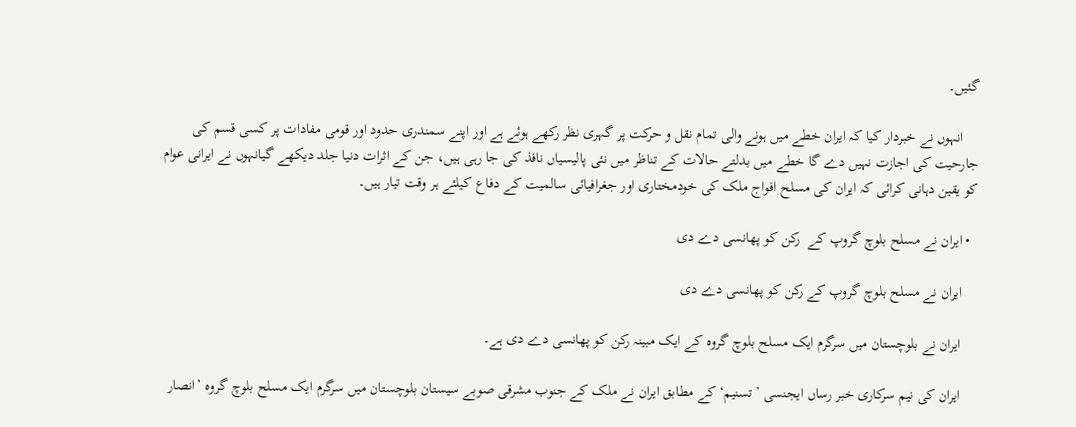گئیں۔

    انہوں نے خبردار کیا کہ ایران خطے میں ہونے والی تمام نقل و حرکت پر گہری نظر رکھے ہوئے ہے اور اپنے سمندری حدود اور قومی مفادات پر کسی قسم کی جارحیت کی اجازت نہیں دے گا خطے میں بدلتے حالات کے تناظر میں نئی پالیسیاں نافذ کی جا رہی ہیں، جن کے اثرات دنیا جلد دیکھے گیانہوں نے ایرانی عوام کو یقین دہانی کرائی کہ ایران کی مسلح افواج ملک کی خودمختاری اور جغرافیائی سالمیت کے دفاع کیلئے ہر وقت تیار ہیں۔

  • ایران نے مسلح بلوچ گروپ کے  رکن کو پھانسی دے دی

    ایران نے مسلح بلوچ گروپ کے رکن کو پھانسی دے دی

    ایران نے بلوچستان میں سرگرم ایک مسلح بلوچ گروہ کے ایک مبینہ رکن کو پھانسی دے دی ہے۔

    ایران کی نیم سرکاری خبر رساں ایجنسی ’تسنیم‘ کے مطابق ایران نے ملک کے جنوب مشرقی صوبے سیستان بلوچستان میں سرگرم ایک مسلح بلوچ گروہ ’انصار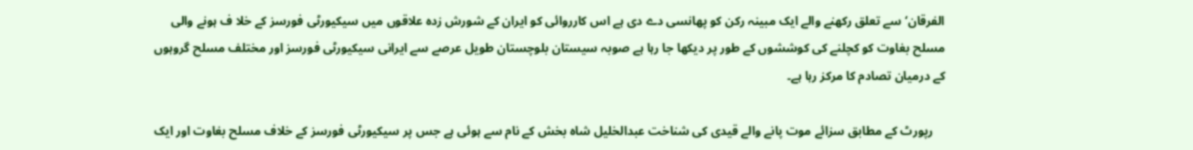الفرقان‘ سے تعلق رکھنے والے ایک مبینہ رکن کو پھانسی دے دی ہے اس کارروائی کو ایران کے شورش زدہ علاقوں میں سیکیورٹی فورسز کے خلا ف ہونے والی مسلح بغاوت کو کچلنے کی کوششوں کے طور پر دیکھا جا رہا ہے صوبہ سیستان بلوچستان طویل عرصے سے ایرانی سیکیورٹی فورسز اور مختلف مسلح گروہوں کے درمیان تصادم کا مرکز رہا ہے۔

    رپورٹ کے مطابق سزائے موت پانے والے قیدی کی شناخت عبدالخلیل شاہ بخش کے نام سے ہوئی ہے جس پر سیکیورٹی فورسز کے خلاف مسلح بغاوت اور ایک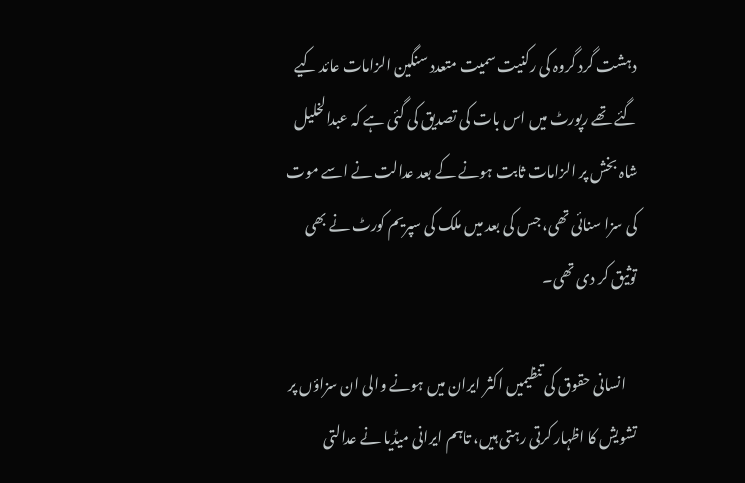دہشت گرد گروہ کی رکنیت سمیت متعدد سنگین الزامات عائد کیے گئے تھے رپورٹ میں اس بات کی تصدیق کی گئی ہے کہ عبدالخلیل شاہ بخش پر الزامات ثابت ہونے کے بعد عدالت نے اسے موت کی سزا سنائی تھی، جس کی بعد میں ملک کی سپریم کورٹ نے بھی توثیق کر دی تھی۔

    انسانی حقوق کی تنظیمیں اکثر ایران میں ہونے والی ان سزاؤں پر تشویش کا اظہار کرتی رہتی ہیں، تاہم ایرانی میڈیا نے عدالتی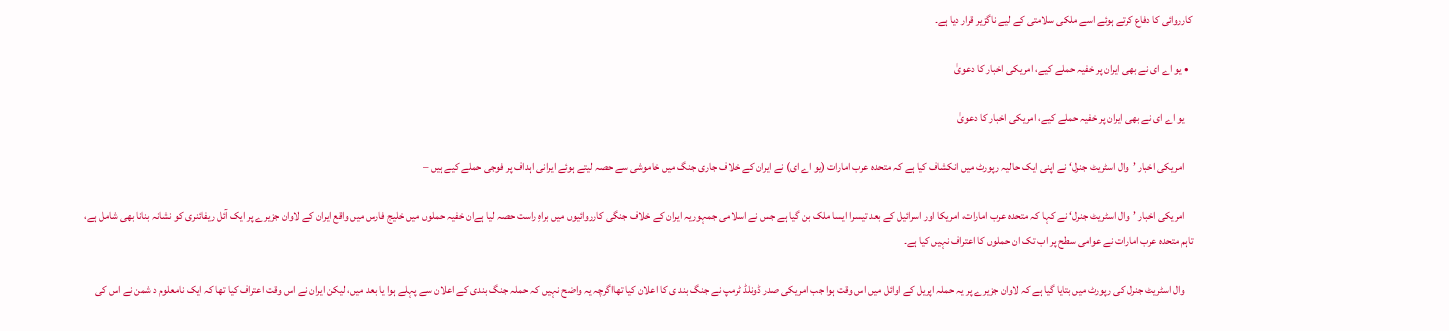کارروائی کا دفاع کرتے ہوئے اسے ملکی سلامتی کے لیے ناگزیر قرار دیا ہے۔

  • یو اے ای نے بھی ایران پر خفیہ حملے کیے، امریکی اخبار کا دعویٰ

    یو اے ای نے بھی ایران پر خفیہ حملے کیے، امریکی اخبار کا دعویٰ

    امریکی اخبار ’وال اسٹریٹ جنرل‘ نے اپنی ایک حالیہ رپورٹ میں انکشاف کیا ہے کہ متحدہ عرب امارات (یو اے ای) نے ایران کے خلاف جاری جنگ میں خاموشی سے حصہ لیتے ہوئے ایرانی اہداف پر فوجی حملے کیے ہیں –

    امریکی اخبار ’وال اسٹریٹ جنرل‘ نے کہا کہ متحدہ عرب امارات، امریکا اور اسرائیل کے بعد تیسرا ایسا ملک بن گیا ہے جس نے اسلامی جمہوریہ ایران کے خلاف جنگی کارروائیوں میں براہِ راست حصہ لیا ہےان خفیہ حملوں میں خلیج فارس میں واقع ایران کے لاوان جزیرے پر ایک آئل ریفائنری کو نشانہ بنانا بھی شامل ہے، تاہم متحدہ عرب امارات نے عوامی سطح پر اب تک ان حملوں کا اعتراف نہیں کیا ہے۔

    وال اسٹریٹ جنرل کی رپورٹ میں بتایا گیا ہے کہ لاوان جزیرے پر یہ حملہ اپریل کے اوائل میں اس وقت ہوا جب امریکی صدر ڈونلڈ ٹرمپ نے جنگ بند ی کا اعلان کیا تھااگرچہ یہ واضح نہیں کہ حملہ جنگ بندی کے اعلان سے پہلے ہوا یا بعد میں، لیکن ایران نے اس وقت اعتراف کیا تھا کہ ایک نامعلوم د شمن نے اس کی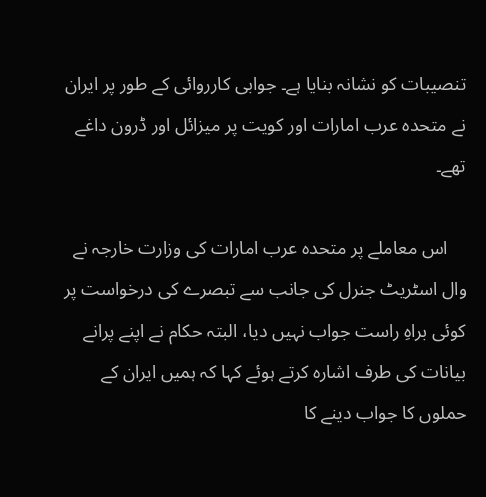تنصیبات کو نشانہ بنایا ہے۔ جوابی کارروائی کے طور پر ایران نے متحدہ عرب امارات اور کویت پر میزائل اور ڈرون داغے تھے۔

    اس معاملے پر متحدہ عرب امارات کی وزارت خارجہ نے وال اسٹریٹ جنرل کی جانب سے تبصرے کی درخواست پر کوئی براہِ راست جواب نہیں دیا، البتہ حکام نے اپنے پرانے بیانات کی طرف اشارہ کرتے ہوئے کہا کہ ہمیں ایران کے حملوں کا جواب دینے کا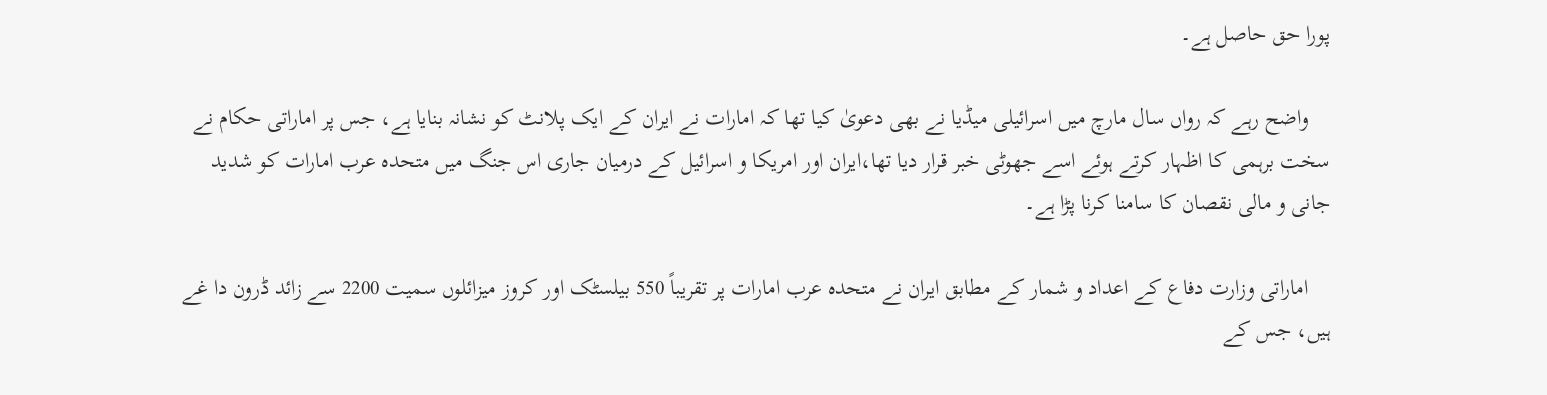پورا حق حاصل ہے۔

    واضح رہے کہ رواں سال مارچ میں اسرائیلی میڈیا نے بھی دعویٰ کیا تھا کہ امارات نے ایران کے ایک پلانٹ کو نشانہ بنایا ہے، جس پر اماراتی حکام نے سخت برہمی کا اظہار کرتے ہوئے اسے جھوٹی خبر قرار دیا تھا،ایران اور امریکا و اسرائیل کے درمیان جاری اس جنگ میں متحدہ عرب امارات کو شدید جانی و مالی نقصان کا سامنا کرنا پڑا ہے۔

    اماراتی وزارت دفاع کے اعداد و شمار کے مطابق ایران نے متحدہ عرب امارات پر تقریباً 550 بیلسٹک اور کروز میزائلوں سمیت 2200 سے زائد ڈرون دا غے ہیں، جس کے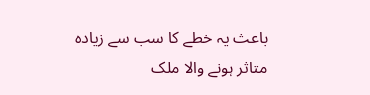باعث یہ خطے کا سب سے زیادہ متاثر ہونے والا ملک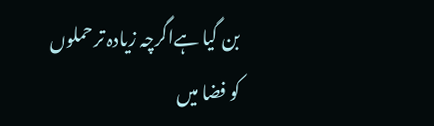بن گیا ہےاگرچہ زیادہ تر حملوں کو فضا میں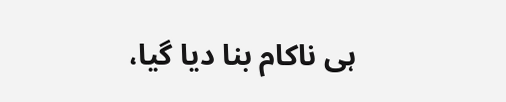ہی ناکام بنا دیا گیا،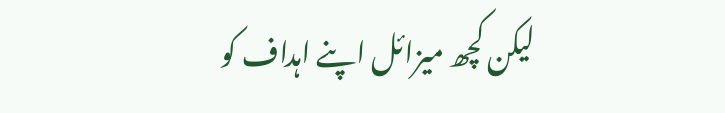لیکن کچھ میزائل اپنے اہداف کو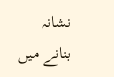نشانہ بنانے میں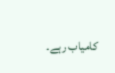کامیاب رہے۔